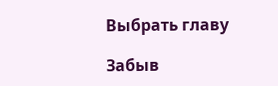Выбрать главу

Забыв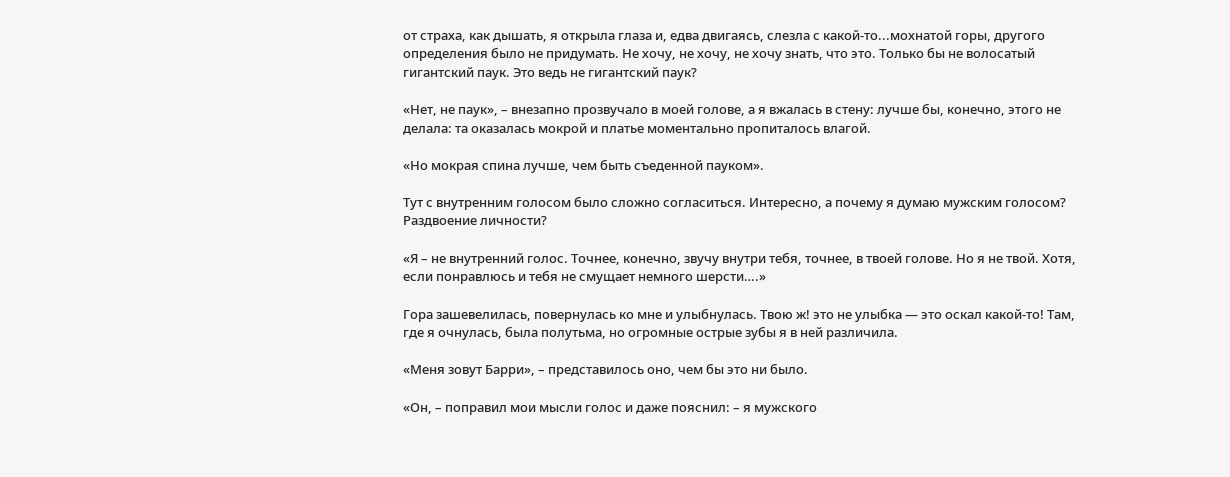от страха, как дышать, я открыла глаза и, едва двигаясь, слезла с какой-то...мохнатой горы, другого определения было не придумать. Не хочу, не хочу, не хочу знать, что это. Только бы не волосатый гигантский паук. Это ведь не гигантский паук?

«Нет, не паук», – внезапно прозвучало в моей голове, а я вжалась в стену: лучше бы, конечно, этого не делала: та оказалась мокрой и платье моментально пропиталось влагой.

«Но мокрая спина лучше, чем быть съеденной пауком».

Тут с внутренним голосом было сложно согласиться. Интересно, а почему я думаю мужским голосом? Раздвоение личности?

«Я – не внутренний голос. Точнее, конечно, звучу внутри тебя, точнее, в твоей голове. Но я не твой. Хотя, если понравлюсь и тебя не смущает немного шерсти….»

Гора зашевелилась, повернулась ко мне и улыбнулась. Твою ж! это не улыбка — это оскал какой-то! Там, где я очнулась, была полутьма, но огромные острые зубы я в ней различила.

«Меня зовут Барри», – представилось оно, чем бы это ни было.

«Он, – поправил мои мысли голос и даже пояснил: – я мужского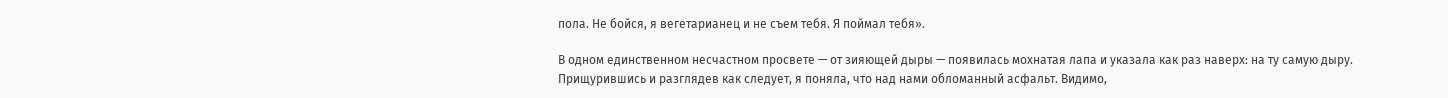пола. Не бойся, я вегетарианец и не съем тебя. Я поймал тебя».

В одном единственном несчастном просвете — от зияющей дыры — появилась мохнатая лапа и указала как раз наверх: на ту самую дыру. Прищурившись и разглядев как следует, я поняла, что над нами обломанный асфальт. Видимо,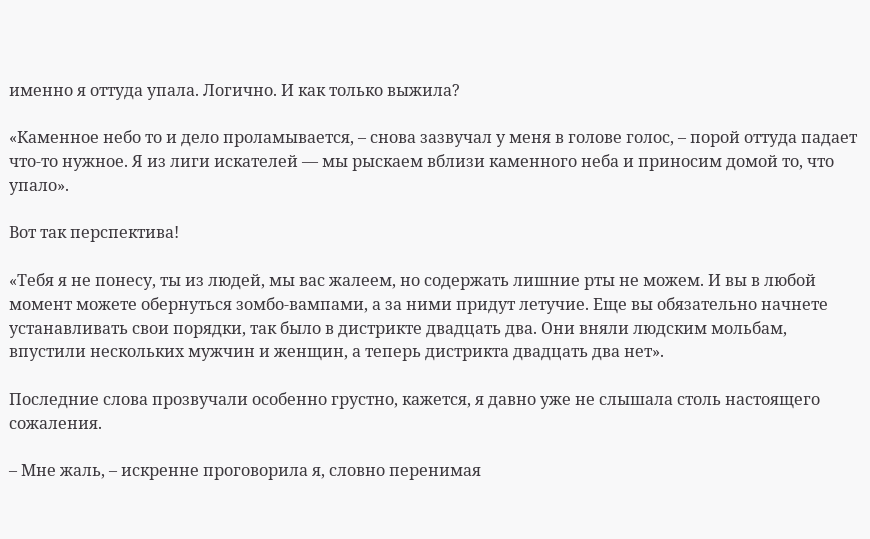именно я оттуда упала. Логично. И как только выжила?

«Каменное небо то и дело проламывается, – снова зазвучал у меня в голове голос, – порой оттуда падает что-то нужное. Я из лиги искателей — мы рыскаем вблизи каменного неба и приносим домой то, что упало».

Вот так перспектива!

«Тебя я не понесу, ты из людей, мы вас жалеем, но содержать лишние рты не можем. И вы в любой момент можете обернуться зомбо-вампами, а за ними придут летучие. Еще вы обязательно начнете устанавливать свои порядки, так было в дистрикте двадцать два. Они вняли людским мольбам, впустили нескольких мужчин и женщин, а теперь дистрикта двадцать два нет».

Последние слова прозвучали особенно грустно, кажется, я давно уже не слышала столь настоящего сожаления.

– Мне жаль, – искренне проговорила я, словно перенимая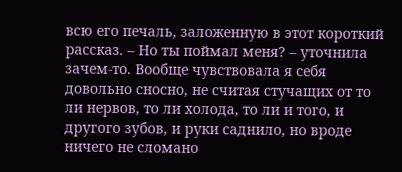всю его печаль, заложенную в этот короткий рассказ. – Но ты поймал меня? – уточнила зачем-то. Вообще чувствовала я себя довольно сносно, не считая стучащих от то ли нервов, то ли холода, то ли и того, и другого зубов, и руки саднило, но вроде ничего не сломано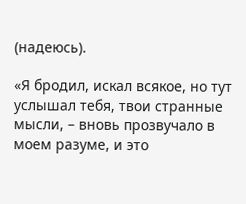(надеюсь).

«Я бродил, искал всякое, но тут услышал тебя, твои странные мысли, – вновь прозвучало в моем разуме, и это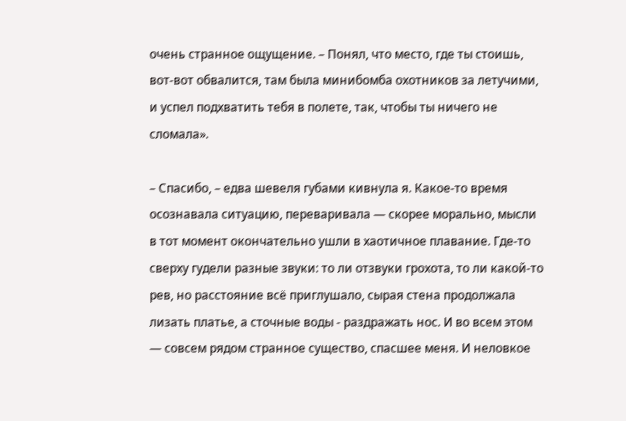очень странное ощущение. – Понял, что место, где ты стоишь, вот-вот обвалится, там была минибомба охотников за летучими, и успел подхватить тебя в полете, так, чтобы ты ничего не сломала».

– Спасибо, – едва шевеля губами кивнула я. Какое-то время осознавала ситуацию, переваривала — скорее морально, мысли в тот момент окончательно ушли в хаотичное плавание. Где-то сверху гудели разные звуки: то ли отзвуки грохота, то ли какой-то рев, но расстояние всё приглушало, сырая стена продолжала лизать платье, а сточные воды - раздражать нос. И во всем этом — совсем рядом странное существо, спасшее меня. И неловкое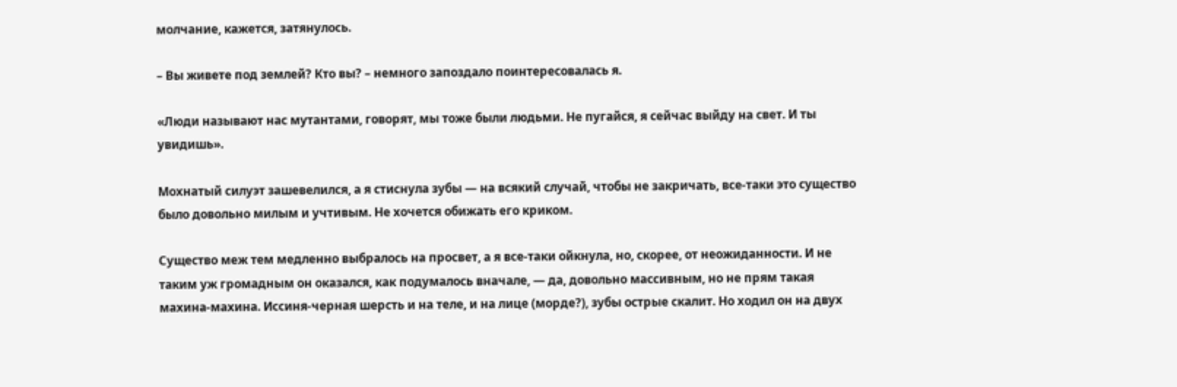молчание, кажется, затянулось.

– Вы живете под землей? Кто вы? – немного запоздало поинтересовалась я.

«Люди называют нас мутантами, говорят, мы тоже были людьми. Не пугайся, я сейчас выйду на свет. И ты увидишь».

Мохнатый силуэт зашевелился, а я стиснула зубы — на всякий случай, чтобы не закричать, все-таки это существо было довольно милым и учтивым. Не хочется обижать его криком.

Существо меж тем медленно выбралось на просвет, а я все-таки ойкнула, но, скорее, от неожиданности. И не таким уж громадным он оказался, как подумалось вначале, — да, довольно массивным, но не прям такая махина-махина. Иссиня-черная шерсть и на теле, и на лице (морде?), зубы острые скалит. Но ходил он на двух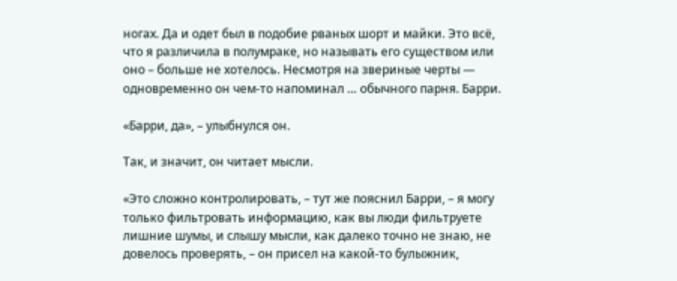ногах. Да и одет был в подобие рваных шорт и майки. Это всё, что я различила в полумраке, но называть его существом или оно – больше не хотелось. Несмотря на звериные черты — одновременно он чем-то напоминал … обычного парня. Барри.

«Барри, да», – улыбнулся он.

Так, и значит, он читает мысли.

«Это сложно контролировать, – тут же пояснил Барри, – я могу только фильтровать информацию, как вы люди фильтруете лишние шумы, и слышу мысли, как далеко точно не знаю, не довелось проверять, – он присел на какой-то булыжник,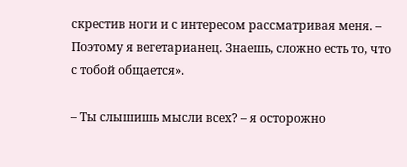скрестив ноги и с интересом рассматривая меня. – Поэтому я вегетарианец. Знаешь, сложно есть то, что с тобой общается».

– Ты слышишь мысли всех? – я осторожно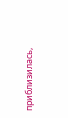приблизилась,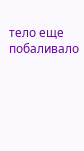тело еще побаливало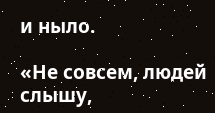и ныло.

«Не совсем, людей слышу,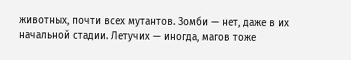животных, почти всех мутантов. Зомби — нет, даже в их начальной стадии. Летучих — иногда, магов тоже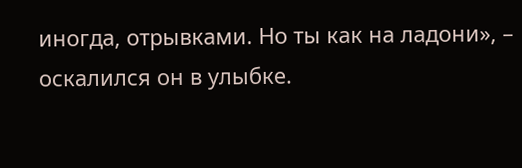иногда, отрывками. Но ты как на ладони», – оскалился он в улыбке.